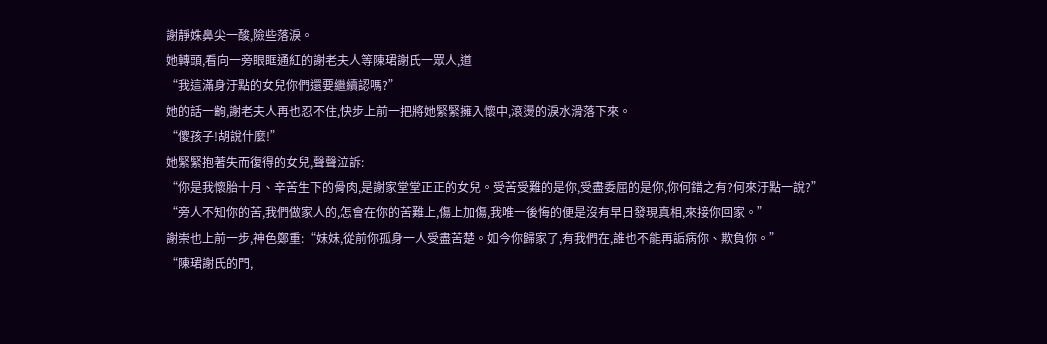謝靜姝鼻尖一酸,險些落淚。
她轉頭,看向一旁眼眶通紅的謝老夫人等陳珺謝氏一眾人,道
“我這滿身汙點的女兒你們還要繼續認嗎?”
她的話一齣,謝老夫人再也忍不住,快步上前一把將她緊緊擁入懷中,滾燙的淚水滑落下來。
“傻孩子!胡說什麼!”
她緊緊抱著失而復得的女兒,聲聲泣訴:
“你是我懷胎十月、辛苦生下的骨肉,是謝家堂堂正正的女兒。受苦受難的是你,受盡委屈的是你,你何錯之有?何來汙點一說?”
“旁人不知你的苦,我們做家人的,怎會在你的苦難上,傷上加傷,我唯一後悔的便是沒有早日發現真相,來接你回家。”
謝崇也上前一步,神色鄭重:“妹妹,從前你孤身一人受盡苦楚。如今你歸家了,有我們在,誰也不能再詬病你、欺負你。”
“陳珺謝氏的門,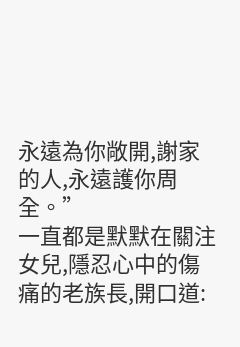永遠為你敞開,謝家的人,永遠護你周全。”
一直都是默默在關注女兒,隱忍心中的傷痛的老族長,開口道: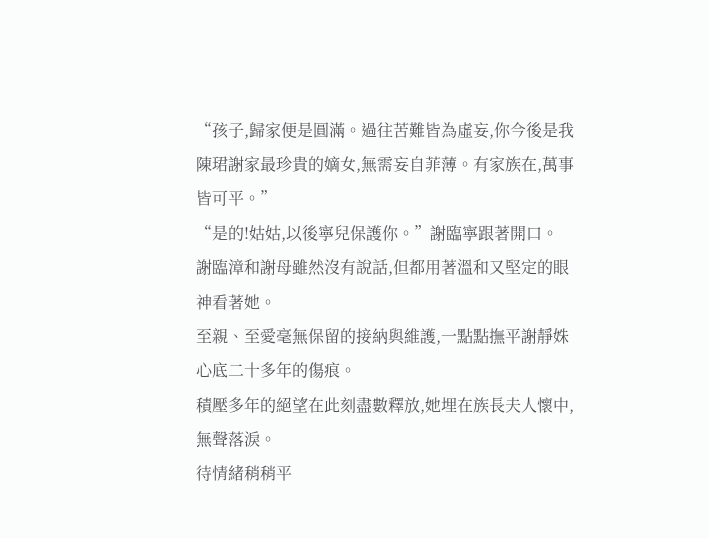“孩子,歸家便是圓滿。過往苦難皆為虛妄,你今後是我陳珺謝家最珍貴的嫡女,無需妄自菲薄。有家族在,萬事皆可平。”
“是的!姑姑,以後寧兒保護你。”謝臨寧跟著開口。
謝臨漳和謝母雖然沒有說話,但都用著溫和又堅定的眼神看著她。
至親、至愛毫無保留的接納與維護,一點點撫平謝靜姝心底二十多年的傷痕。
積壓多年的絕望在此刻盡數釋放,她埋在族長夫人懷中,無聲落淚。
待情緒稍稍平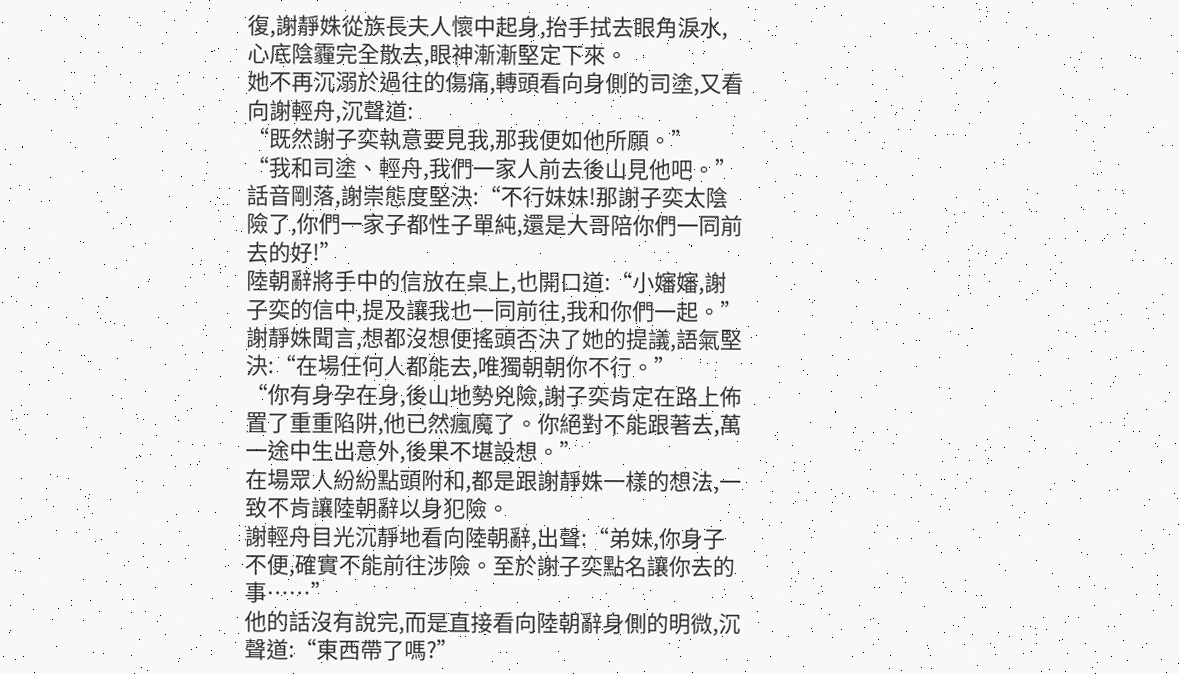復,謝靜姝從族長夫人懷中起身,抬手拭去眼角淚水,心底陰霾完全散去,眼神漸漸堅定下來。
她不再沉溺於過往的傷痛,轉頭看向身側的司塗,又看向謝輕舟,沉聲道:
“既然謝子奕執意要見我,那我便如他所願。”
“我和司塗、輕舟,我們一家人前去後山見他吧。”
話音剛落,謝崇態度堅決:“不行妹妹!那謝子奕太陰險了,你們一家子都性子單純,還是大哥陪你們一同前去的好!”
陸朝辭將手中的信放在桌上,也開口道:“小嬸嬸,謝子奕的信中,提及讓我也一同前往,我和你們一起。”
謝靜姝聞言,想都沒想便搖頭否決了她的提議,語氣堅決:“在場任何人都能去,唯獨朝朝你不行。”
“你有身孕在身,後山地勢兇險,謝子奕肯定在路上佈置了重重陷阱,他已然瘋魔了。你絕對不能跟著去,萬一途中生出意外,後果不堪設想。”
在場眾人紛紛點頭附和,都是跟謝靜姝一樣的想法,一致不肯讓陸朝辭以身犯險。
謝輕舟目光沉靜地看向陸朝辭,出聲:“弟妹,你身子不便,確實不能前往涉險。至於謝子奕點名讓你去的事……”
他的話沒有說完,而是直接看向陸朝辭身側的明微,沉聲道:“東西帶了嗎?”